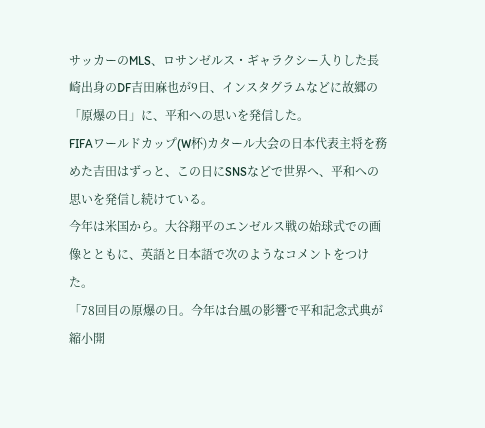サッカーのMLS、ロサンゼルス・ギャラクシー入りした長崎出身のDF吉田麻也が9日、インスタグラムなどに故郷の「原爆の日」に、平和への思いを発信した。
FIFAワールドカップ(W杯)カタール大会の日本代表主将を務めた吉田はずっと、この日にSNSなどで世界へ、平和への思いを発信し続けている。
今年は米国から。大谷翔平のエンゼルス戦の始球式での画像とともに、英語と日本語で次のようなコメントをつけた。
「78回目の原爆の日。今年は台風の影響で平和記念式典が縮小開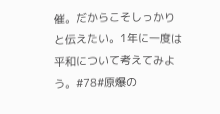催。だからこそしっかりと伝えたい。1年に一度は平和について考えてみよう。#78#原爆の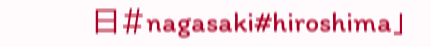日#nagasaki#hiroshima」